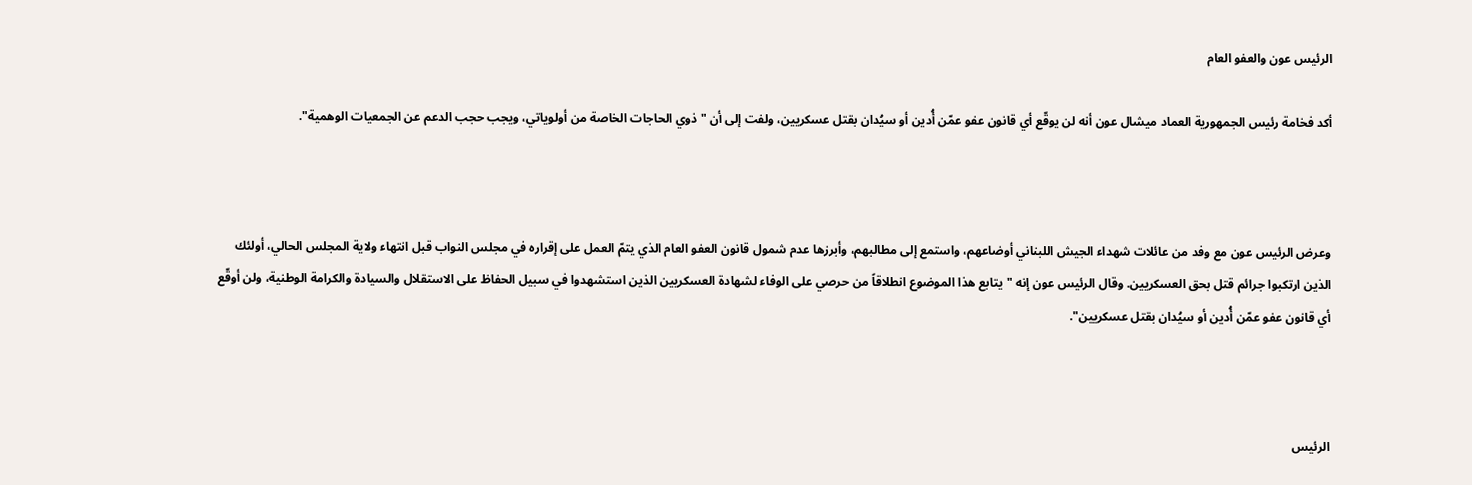الرئيس عون والعفو العام

أكد فخامة رئيس الجمهورية العماد ميشال عون أنه لن يوقّع أي قانون عفو عمّن أُدين أو سيُدان بقتل عسكريين، ولفت إلى أن "ذوي الحاجات الخاصة من أولوياتي، ويجب حجب الدعم عن الجمعيات الوهمية".



وعرض الرئيس عون مع وفد من عائلات شهداء الجيش اللبناني أوضاعهم، واستمع إلى مطالبهم، وأبرزها عدم شمول قانون العفو العام الذي يتمّ العمل على إقراره في مجلس النواب قبل انتهاء ولاية المجلس الحالي، أولئك الذين ارتكبوا جرائم قتل بحق العسكريين. وقال الرئيس عون إنه "يتابع هذا الموضوع انطلاقاً من حرصي على الوفاء لشهادة العسكريين الذين استشهدوا في سبيل الحفاظ على الاستقلال والسيادة والكرامة الوطنية، ولن أوقّع أي قانون عفو عمّن أُدين أو سيُدان بقتل عسكريين".



الرئيس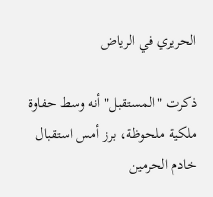الحريري في الرياض

ذكرت "المستقبل" أنه وسط حفاوة ملكية ملحوظة، برز أمس استقبال خادم الحرمين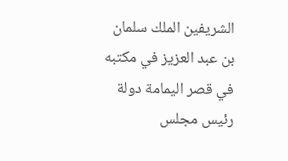الشريفين الملك سلمان بن عبد العزيز في مكتبه في قصر اليمامة دولة رئيس مجلس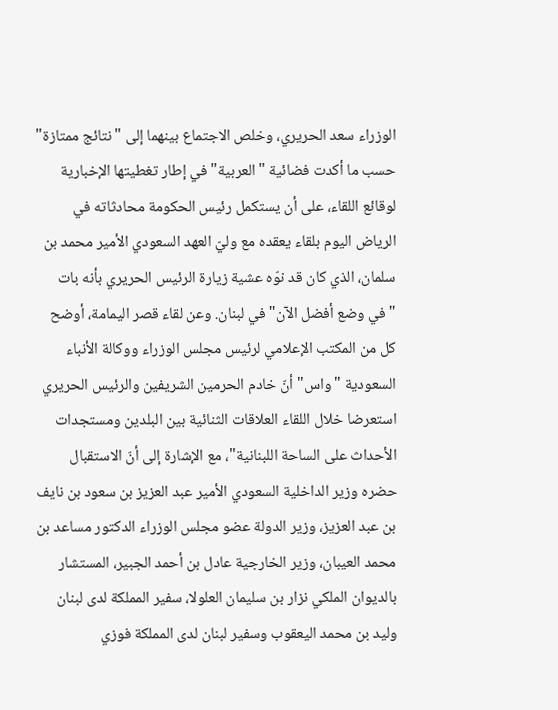الوزراء سعد الحريري، وخلص الاجتماع بينهما إلى "نتائج ممتازة" حسب ما أكدت فضائية "العربية" في إطار تغطيتها الإخبارية لوقائع اللقاء، على أن يستكمل رئيس الحكومة محادثاته في الرياض اليوم بلقاء يعقده مع وليّ العهد السعودي الأمير محمد بن سلمان، الذي كان قد نوّه عشية زيارة الرئيس الحريري بأنه بات "في وضع أفضل الآن" في لبنان. وعن لقاء قصر اليمامة، أوضح كل من المكتب الإعلامي لرئيس مجلس الوزراء ووكالة الأنباء السعودية "واس" أنّ خادم الحرمين الشريفين والرئيس الحريري استعرضا خلال اللقاء العلاقات الثنائية بين البلدين ومستجدات الأحداث على الساحة اللبنانية"، مع الإشارة إلى أنّ الاستقبال حضره وزير الداخلية السعودي الأمير عبد العزيز بن سعود بن نايف بن عبد العزيز، وزير الدولة عضو مجلس الوزراء الدكتور مساعد بن محمد العيبان، وزير الخارجية عادل بن أحمد الجبير، المستشار بالديوان الملكي نزار بن سليمان العلولا، سفير المملكة لدى لبنان وليد بن محمد اليعقوب وسفير لبنان لدى المملكة فوزي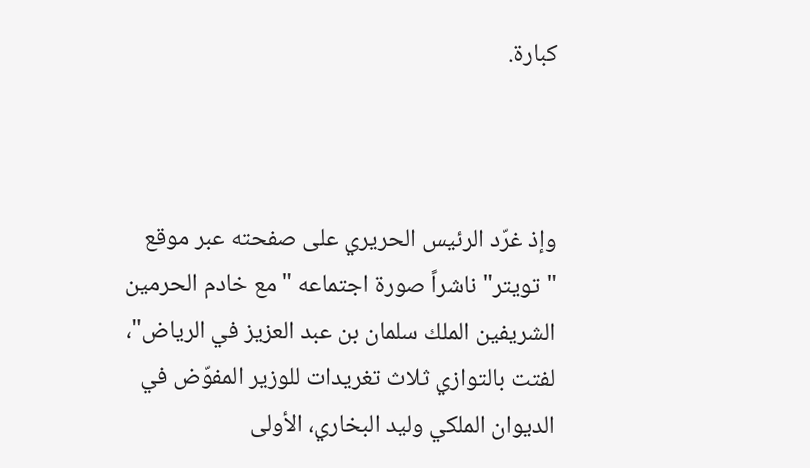كبارة.



وإذ غرّد الرئيس الحريري على صفحته عبر موقع "تويتر" ناشراً صورة اجتماعه "مع خادم الحرمين الشريفين الملك سلمان بن عبد العزيز في الرياض"، لفتت بالتوازي ثلاث تغريدات للوزير المفوّض في الديوان الملكي وليد البخاري، الأولى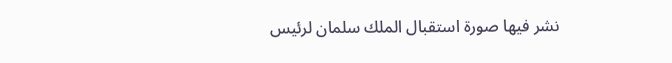نشر فيها صورة استقبال الملك سلمان لرئيس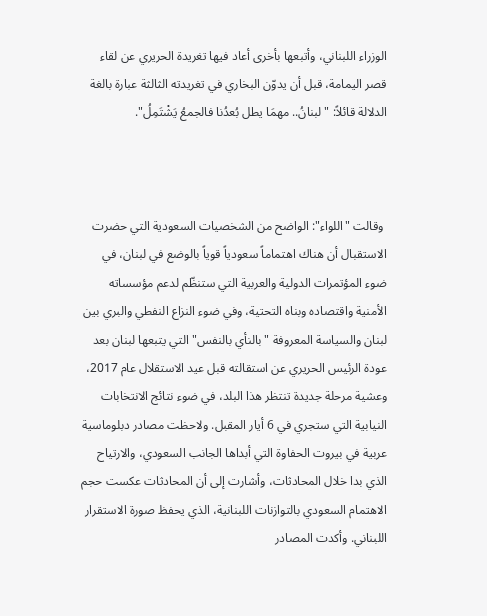الوزراء اللبناني، وأتبعها بأخرى أعاد فيها تغريدة الحريري عن لقاء قصر اليمامة، قبل أن يدوّن البخاري في تغريدته الثالثة عبارة بالغة الدلالة قائلاً: "لبنانُ.. مهمَا يطل بُعدُنا فالجمعُ يَشْتَمِلُ".



 وقالت "اللواء": الواضح من الشخصيات السعودية التي حضرت الاستقبال أن هناك اهتماماً سعودياً قوياً بالوضع في لبنان، في ضوء المؤتمرات الدولية والعربية التي ستنظّم لدعم مؤسساته الأمنية واقتصاده وبناه التحتية، وفي ضوء النزاع النفطي والبري بين لبنان والسياسة المعروفة "بالنأي بالنفس" التي يتبعها لبنان بعد عودة الرئيس الحريري عن استقالته قبل عيد الاستقلال عام 2017، وعشية مرحلة جديدة تنتظر هذا البلد، في ضوء نتائج الانتخابات النيابية التي ستجري في 6 أيار المقبل. ولاحظت مصادر دبلوماسية عربية في بيروت الحفاوة التي أبداها الجانب السعودي، والارتياح الذي بدا خلال المحادثات، وأشارت إلى أن المحادثات عكست حجم الاهتمام السعودي بالتوازنات اللبنانية، الذي يحفظ صورة الاستقرار اللبناني. وأكدت المصادر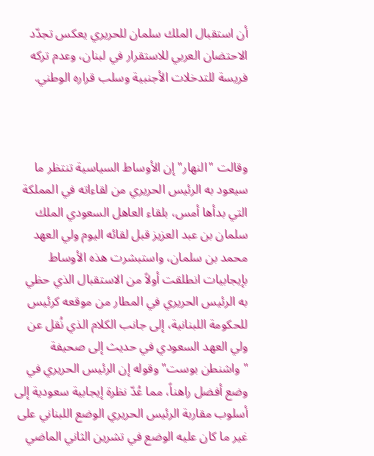أن استقبال الملك سلمان للحريري يعكس تجدّد الاحتضان العربي للاستقرار في لبنان، وعدم تركه فريسة للتدخلات الأجنبية وسلب قراره الوطني.



وقالت "النهار" إن الأوساط السياسية تنتظر ما سيعود به الرئيس الحريري من لقاءاته في المملكة التي بدأها أمس، بلقاء العاهل السعودي الملك سلمان بن عبد العزيز قبل لقائه اليوم ولي العهد محمد بن سلمان، واستبشرت هذه الأوساط بإيجابيات انطلقت أولاً من الاستقبال الذي حظي به الرئيس الحريري في المطار من موقعه كرئيس للحكومة اللبنانية، إلى جانب الكلام الذي نُقل عن ولي العهد السعودي في حديث إلى صحيفة "واشنطن بوست" وقوله إن الرئيس الحريري في وضع أفضل راهناً، مما عُدّ نظرة إيجابية سعودية إلى أسلوب مقاربة الرئيس الحريري الوضع اللبناني على غير ما كان عليه الوضع في تشرين الثاني الماضي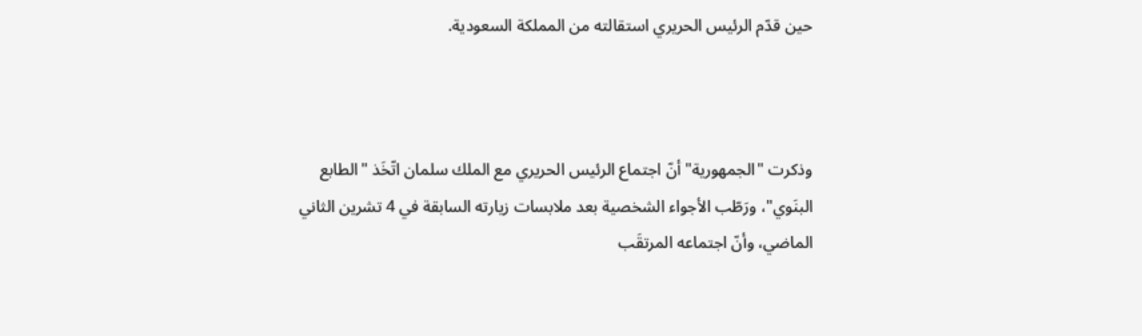حين قدّم الرئيس الحريري استقالته من المملكة السعودية.



وذكرت "الجمهورية" أنّ اجتماع الرئيس الحريري مع الملك سلمان اتّخَذ "الطابع البنَوي"، ورَطّب الأجواء الشخصية بعد ملابسات زيارته السابقة في 4 تشرين الثاني الماضي، وأنّ اجتماعه المرتقَب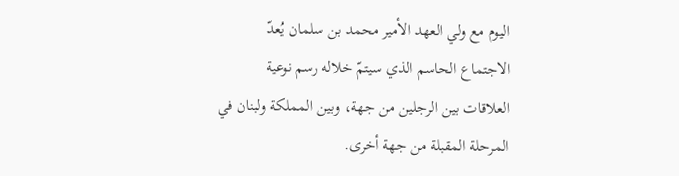اليوم مع ولي العهد الأمير محمد بن سلمان يُعدّ الاجتماع الحاسم الذي سيتمّ خلاله رسم نوعية العلاقات بين الرجلين من جهة، وبين المملكة ولبنان في المرحلة المقبلة من جهة أخرى.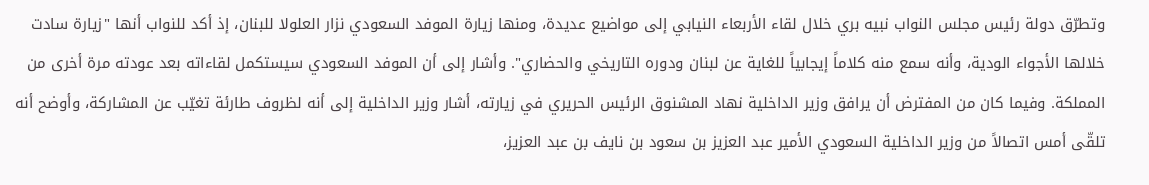وتطرّق دولة رئيس مجلس النواب نبيه بري خلال لقاء الأربعاء النيابي إلى مواضيع عديدة، ومنها زيارة الموفد السعودي نزار العلولا للبنان، إذ أكد للنواب أنها "زيارة سادت خلالها الأجواء الودية، وأنه سمع منه كلاماً إيجابياً للغاية عن لبنان ودوره التاريخي والحضاري". وأشار إلى أن الموفد السعودي سيستكمل لقاءاته بعد عودته مرة أخرى من المملكة. وفيما كان من المفترض أن يرافق وزير الداخلية نهاد المشنوق الرئيس الحريري في زيارته، أشار وزير الداخلية إلى أنه لظروف طارئة تغيّب عن المشاركة، وأوضح أنه تلقّى أمس اتصالاً من وزير الداخلية السعودي الأمير عبد العزيز بن سعود بن نايف بن عبد العزيز،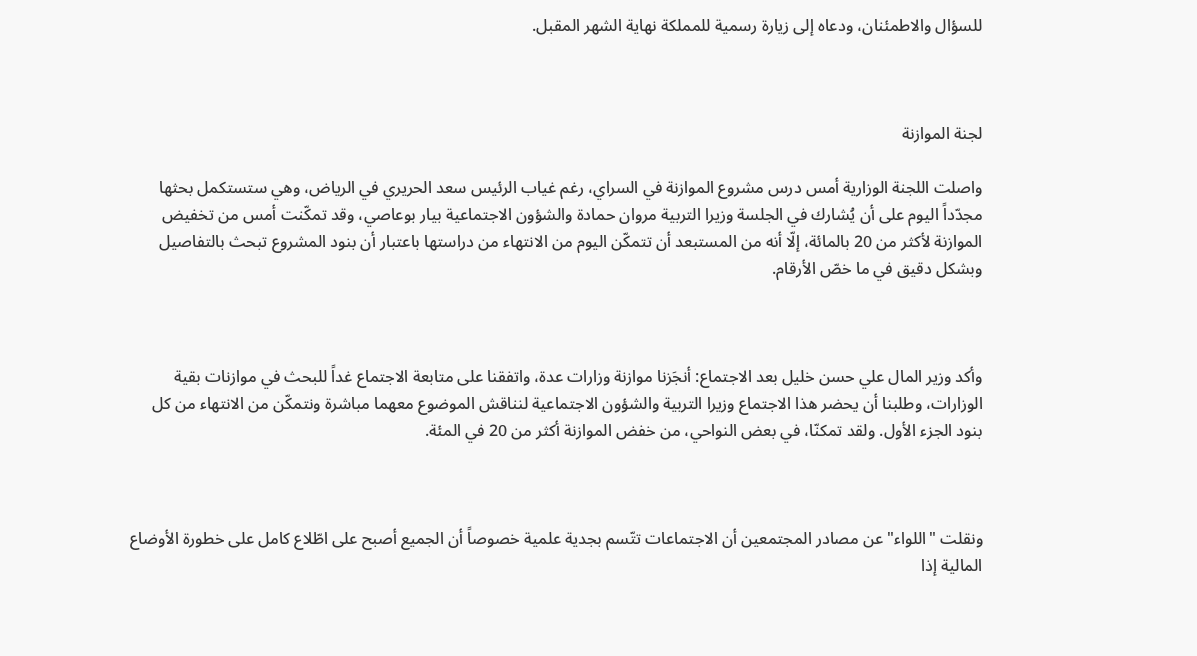للسؤال والاطمئنان، ودعاه إلى زيارة رسمية للمملكة نهاية الشهر المقبل.



لجنة الموازنة

واصلت اللجنة الوزارية أمس درس مشروع الموازنة في السراي، رغم غياب الرئيس سعد الحريري في الرياض، وهي ستستكمل بحثها مجدّداً اليوم على أن يُشارك في الجلسة وزيرا التربية مروان حمادة والشؤون الاجتماعية بيار بوعاصي، وقد تمكّنت أمس من تخفيض الموازنة لأكثر من 20 بالمائة، إلّا أنه من المستبعد أن تتمكّن اليوم من الانتهاء من دراستها باعتبار أن بنود المشروع تبحث بالتفاصيل وبشكل دقيق في ما خصّ الأرقام.



وأكد وزير المال علي حسن خليل بعد الاجتماع: أنجَزنا موازنة وزارات عدة، واتفقنا على متابعة الاجتماع غداً للبحث في موازنات بقية الوزارات، وطلبنا أن يحضر هذا الاجتماع وزيرا التربية والشؤون الاجتماعية لنناقش الموضوع معهما مباشرة ونتمكّن من الانتهاء من كل بنود الجزء الأول. ولقد تمكنّا، في بعض النواحي، من خفض الموازنة أكثر من 20 في المئة.



ونقلت "اللواء" عن مصادر المجتمعين أن الاجتماعات تتّسم بجدية علمية خصوصاً أن الجميع أصبح على اطّلاع كامل على خطورة الأوضاع المالية إذا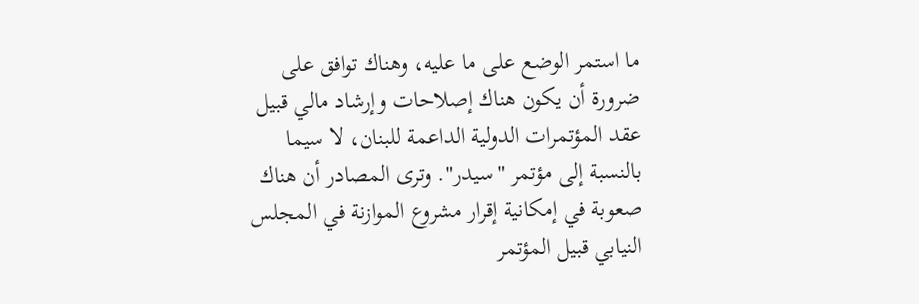ما استمر الوضع على ما عليه، وهناك توافق على ضرورة أن يكون هناك إصلاحات وإرشاد مالي قبيل عقد المؤتمرات الدولية الداعمة للبنان، لا سيما بالنسبة إلى مؤتمر "سيدر". وترى المصادر أن هناك صعوبة في إمكانية إقرار مشروع الموازنة في المجلس النيابي قبيل المؤتمر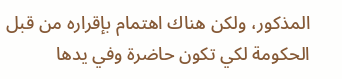المذكور، ولكن هناك اهتمام بإقراره من قبل الحكومة لكي تكون حاضرة وفي يدها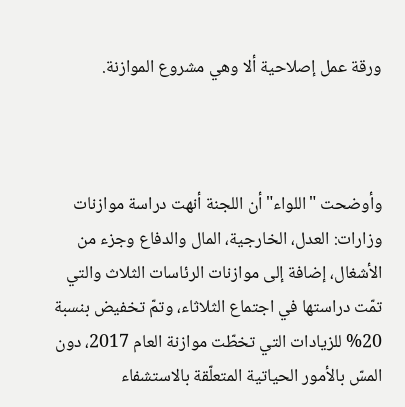ورقة عمل إصلاحية ألا وهي مشروع الموازنة.



وأوضحت "اللواء" أن اللجنة أنهت دراسة موازنات وزارات: العدل، الخارجية، المال والدفاع وجزء من الأشغال، إضافة إلى موازنات الرئاسات الثلاث والتي تمّت دراستها في اجتماع الثلاثاء، وتمّ تخفيض بنسبة 20% للزيادات التي تخطّت موازنة العام 2017، دون المسّ بالأمور الحياتية المتعلّقة بالاستشفاء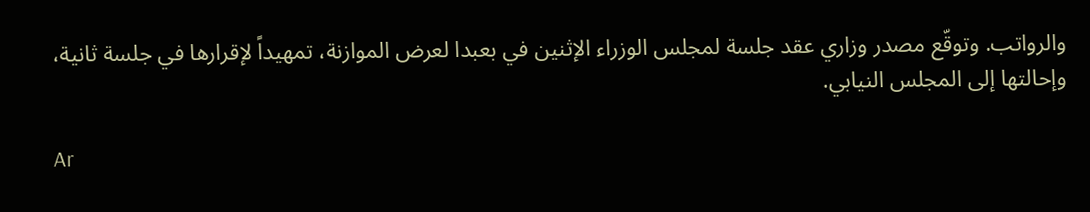والرواتب. وتوقّع مصدر وزاري عقد جلسة لمجلس الوزراء الإثنين في بعبدا لعرض الموازنة، تمهيداً لإقرارها في جلسة ثانية، وإحالتها إلى المجلس النيابي.

Ar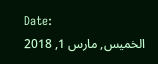Date:
الخميس, مارس 1, 2018